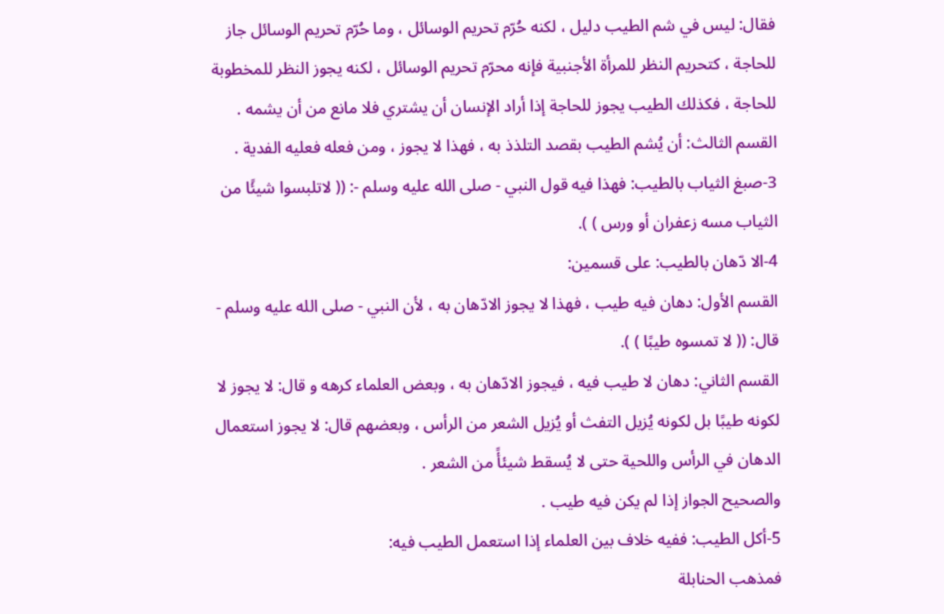فقال: ليس في شم الطيب دليل ، لكنه حُرّم تحريم الوسائل ، وما حُرّم تحريم الوسائل جاز للحاجة ، كتحريم النظر للمرأة الأجنبية فإنه محرّم تحريم الوسائل ، لكنه يجوز النظر للمخطوبة للحاجة ، فكذلك الطيب يجوز للحاجة إذا أراد الإنسان أن يشتري فلا مانع من أن يشمه .
القسم الثالث: أن يُشم الطيب بقصد التلذذ به ، فهذا لا يجوز ، ومن فعله فعليه الفدية .
3-صبغ الثياب بالطيب: فهذا فيه قول النبي - صلى الله عليه وسلم -: (( لاتلبسوا شيئًا من الثياب مسه زعفران أو ورس ) ).
4-الا دّهان بالطيب: على قسمين:
القسم الأول: دهان فيه طيب ، فهذا لا يجوز الادّهان به ، لأن النبي - صلى الله عليه وسلم - قال: (( لا تمسوه طيبًا ) ).
القسم الثاني: دهان لا طيب فيه ، فيجوز الادّهان به ، وبعض العلماء كرهه و قال: لا يجوز لا لكونه طيبًا بل لكونه يُزيل التفث أو يُزيل الشعر من الرأس ، وبعضهم قال: لا يجوز استعمال الدهان في الرأس واللحية حتى لا يُسقط شيئأً من الشعر .
والصحيح الجواز إذا لم يكن فيه طيب .
5-أكل الطيب: ففيه خلاف بين العلماء إذا استعمل الطيب فيه:
فمذهب الحنابلة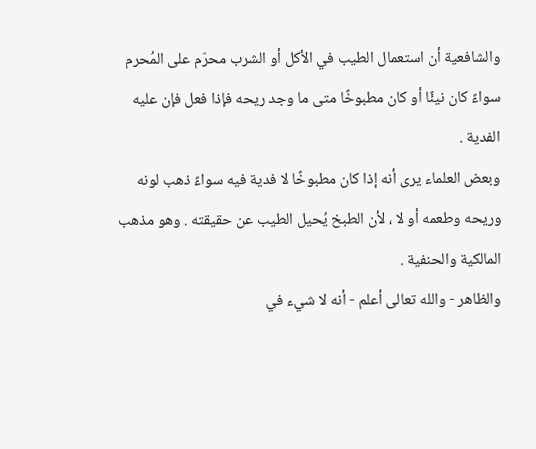والشافعية أن استعمال الطيب في الأكل أو الشرب محرّم على المُحرم سواءً كان نيئًا أو كان مطبوخًا متى ما وجد ريحه فإذا فعل فإن عليه الفدية .
وبعض العلماء يرى أنه إذا كان مطبوخًا لا فدية فيه سواءً ذهب لونه وريحه وطعمه أو لا ، لأن الطبخ يُحيل الطيب عن حقيقته . وهو مذهب المالكية والحنفية .
والظاهر - والله تعالى أعلم - أنه لا شيء في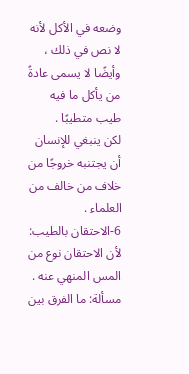وضعه في الأكل لأنه لا نص في ذلك ، وأيضًا لا يسمى عادةً من يأكل ما فيه طيب متطيبًا .
لكن ينبغي للإنسان أن يجتنبه خروجًا من خلاف من خالف من العلماء .
6-الاحتقان بالطيب: لأن الاحتقان نوع من المس المنهي عنه .
مسألة: ما الفرق بين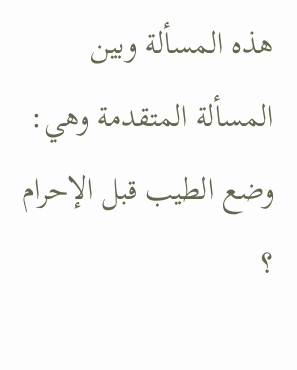هذه المسألة وبين المسألة المتقدمة وهي: وضع الطيب قبل الإحرام ؟